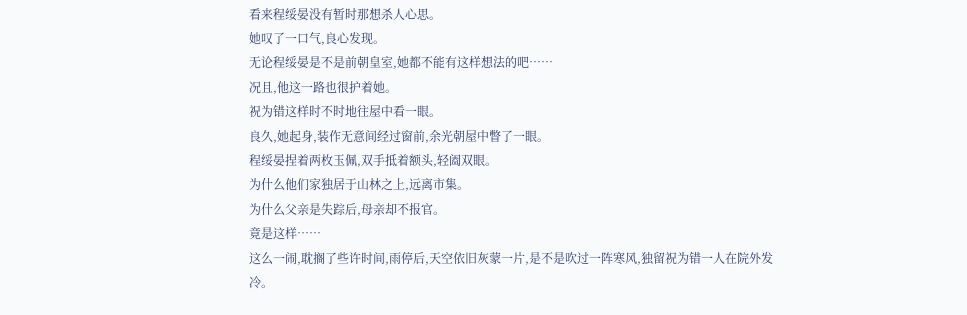看来程绥晏没有暂时那想杀人心思。
她叹了一口气,良心发现。
无论程绥晏是不是前朝皇室,她都不能有这样想法的吧……
况且,他这一路也很护着她。
祝为错这样时不时地往屋中看一眼。
良久,她起身,装作无意间经过窗前,余光朝屋中瞥了一眼。
程绥晏捏着两枚玉佩,双手抵着额头,轻阖双眼。
为什么他们家独居于山林之上,远离市集。
为什么父亲是失踪后,母亲却不报官。
竟是这样……
这么一闹,耽搁了些许时间,雨停后,天空依旧灰蒙一片,是不是吹过一阵寒风,独留祝为错一人在院外发冷。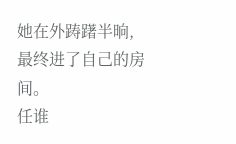她在外踌躇半晌,最终进了自己的房间。
任谁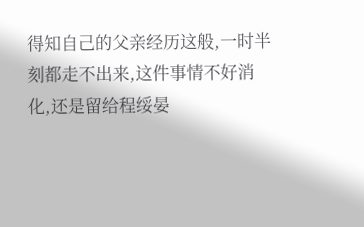得知自己的父亲经历这般,一时半刻都走不出来,这件事情不好消化,还是留给程绥晏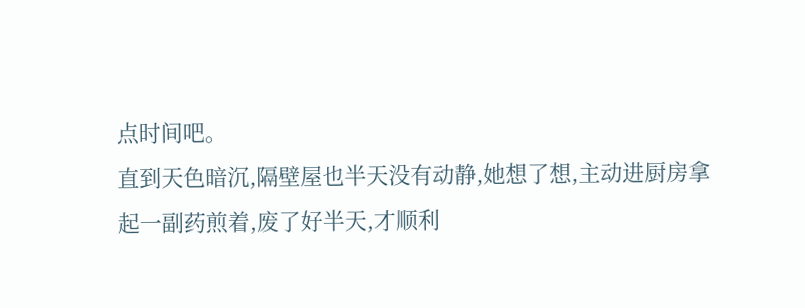点时间吧。
直到天色暗沉,隔壁屋也半天没有动静,她想了想,主动进厨房拿起一副药煎着,废了好半天,才顺利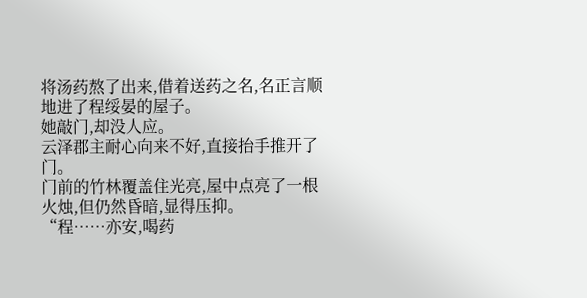将汤药熬了出来,借着送药之名,名正言顺地进了程绥晏的屋子。
她敲门,却没人应。
云泽郡主耐心向来不好,直接抬手推开了门。
门前的竹林覆盖住光亮,屋中点亮了一根火烛,但仍然昏暗,显得压抑。
“程……亦安,喝药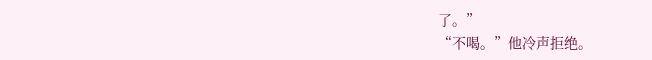了。”
“不喝。”他冷声拒绝。